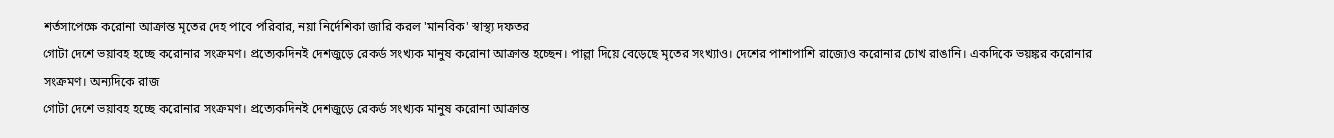শর্তসাপেক্ষে করোনা আক্রান্ত মৃতের দেহ পাবে পরিবার, নয়া নির্দেশিকা জারি করল 'মানবিক' স্বাস্থ্য দফতর
গোটা দেশে ভয়াবহ হচ্ছে করোনার সংক্রমণ। প্রত্যেকদিনই দেশজুড়ে রেকর্ড সংখ্যক মানুষ করোনা আক্রান্ত হচ্ছেন। পাল্লা দিয়ে বেড়েছে মৃতের সংখ্যাও। দেশের পাশাপাশি রাজ্যেও করোনার চোখ রাঙানি। একদিকে ভয়ঙ্কর করোনার সংক্রমণ। অন্যদিকে রাজ
গোটা দেশে ভয়াবহ হচ্ছে করোনার সংক্রমণ। প্রত্যেকদিনই দেশজুড়ে রেকর্ড সংখ্যক মানুষ করোনা আক্রান্ত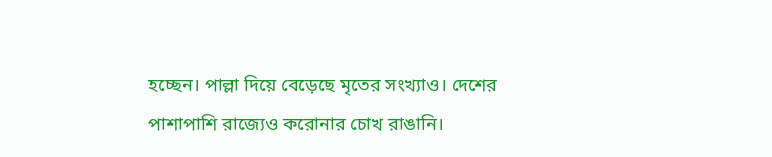হচ্ছেন। পাল্লা দিয়ে বেড়েছে মৃতের সংখ্যাও। দেশের পাশাপাশি রাজ্যেও করোনার চোখ রাঙানি।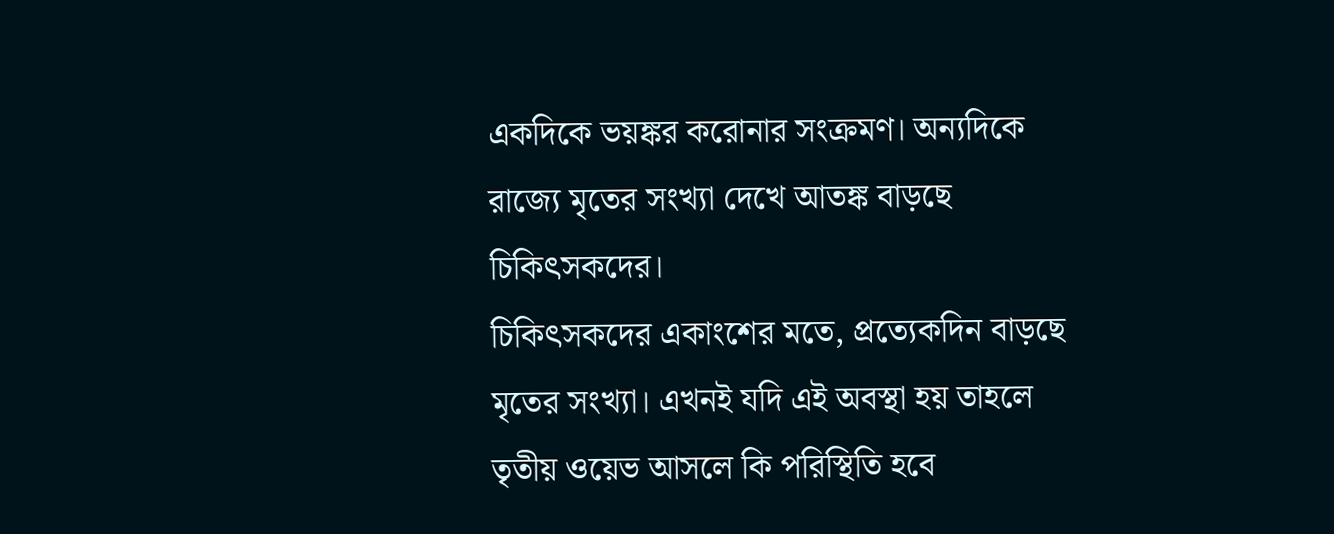একদিকে ভয়ঙ্কর করোনার সংক্রমণ। অন্যদিকে রাজ্যে মৃতের সংখ্যা দেখে আতঙ্ক বাড়ছে চিকিৎসকদের।
চিকিৎসকদের একাংশের মতে, প্রত্যেকদিন বাড়ছে মৃতের সংখ্যা। এখনই যদি এই অবস্থা হয় তাহলে তৃতীয় ওয়েভ আসলে কি পরিস্থিতি হবে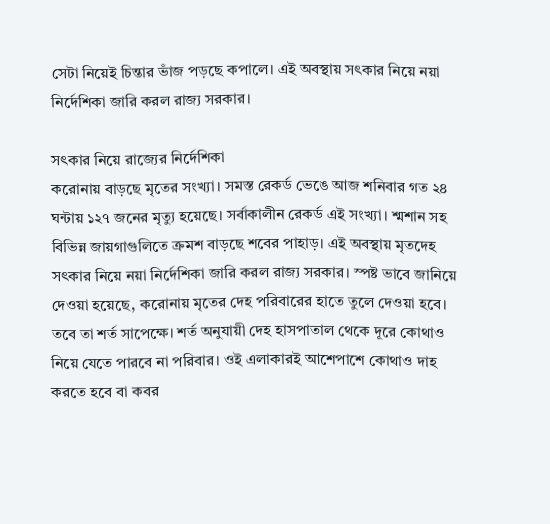সেটা নিয়েই চিন্তার ভাঁজ পড়ছে কপালে। এই অবস্থায় সৎকার নিয়ে নয়া নির্দেশিকা জারি করল রাজ্য সরকার।

সৎকার নিয়ে রাজ্যের নির্দেশিকা
করোনায় বাড়ছে মৃতের সংখ্যা। সমস্ত রেকর্ড ভেঙে আজ শনিবার গত ২৪ ঘন্টায় ১২৭ জনের মৃত্যু হয়েছে। সর্বাকালীন রেকর্ড এই সংখ্যা। শ্মশান সহ বিভিন্ন জায়গাগুলিতে ক্রমশ বাড়ছে শবের পাহাড়। এই অবস্থায় মৃতদেহ সৎকার নিয়ে নয়া নির্দেশিকা জারি করল রাজ্য সরকার। স্পষ্ট ভাবে জানিয়ে দেওয়া হয়েছে, করোনায় মৃতের দেহ পরিবারের হাতে তুলে দেওয়া হবে। তবে তা শর্ত সাপেক্ষে। শর্ত অনুযায়ী দেহ হাসপাতাল থেকে দূরে কোথাও নিয়ে যেতে পারবে না পরিবার। ওই এলাকারই আশেপাশে কোথাও দাহ করতে হবে বা কবর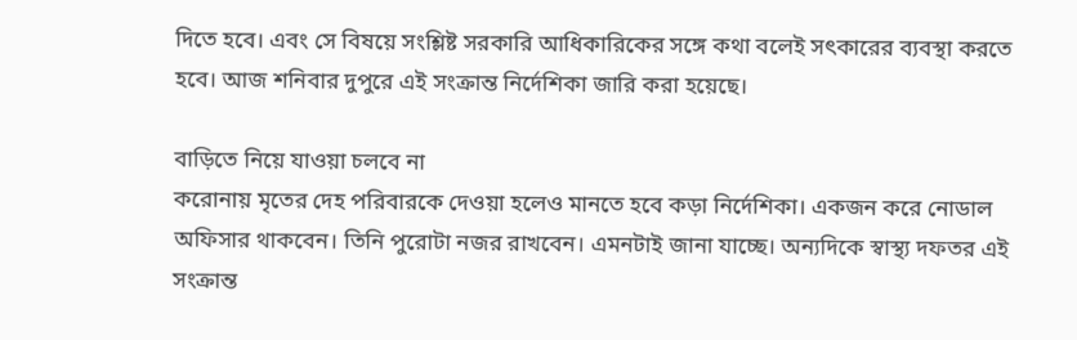দিতে হবে। এবং সে বিষয়ে সংশ্লিষ্ট সরকারি আধিকারিকের সঙ্গে কথা বলেই সৎকারের ব্যবস্থা করতে হবে। আজ শনিবার দুপুরে এই সংক্রান্ত নির্দেশিকা জারি করা হয়েছে।

বাড়িতে নিয়ে যাওয়া চলবে না
করোনায় মৃতের দেহ পরিবারকে দেওয়া হলেও মানতে হবে কড়া নির্দেশিকা। একজন করে নোডাল অফিসার থাকবেন। তিনি পুরোটা নজর রাখবেন। এমনটাই জানা যাচ্ছে। অন্যদিকে স্বাস্থ্য দফতর এই সংক্রান্ত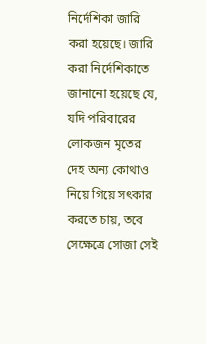নির্দেশিকা জারি করা হয়েছে। জারি করা নির্দেশিকাতে জানানো হয়েছে যে, যদি পরিবারের লোকজন মৃতের দেহ অন্য কোথাও নিয়ে গিয়ে সৎকার করতে চায়, তবে সেক্ষেত্রে সোজা সেই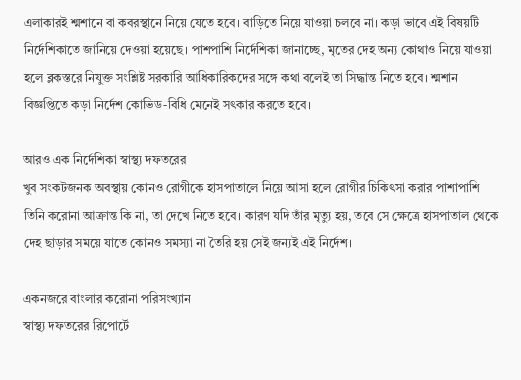এলাকারই শ্মশানে বা কবরস্থানে নিয়ে যেতে হবে। বাড়িতে নিয়ে যাওয়া চলবে না। কড়া ভাবে এই বিষয়টি নির্দেশিকাতে জানিয়ে দেওয়া হয়েছে। পাশপাশি নির্দেশিকা জানাচ্ছে, মৃতের দেহ অন্য কোথাও নিয়ে যাওয়া হলে ব্লকস্তরে নিযুক্ত সংশ্লিষ্ট সরকারি আধিকারিকদের সঙ্গে কথা বলেই তা সিদ্ধান্ত নিতে হবে। শ্মশান বিজ্ঞপ্তিতে কড়া নির্দেশ কোভিড-বিধি মেনেই সৎকার করতে হবে।

আরও এক নির্দেশিকা স্বাস্থ্য দফতরের
খুব সংকটজনক অবস্থায় কোনও রোগীকে হাসপাতালে নিয়ে আসা হলে রোগীর চিকিৎসা করার পাশাপাশি তিনি করোনা আক্রান্ত কি না, তা দেখে নিতে হবে। কারণ যদি তাঁর মৃত্যু হয়, তবে সে ক্ষেত্রে হাসপাতাল থেকে দেহ ছাড়ার সময়ে যাতে কোনও সমস্যা না তৈরি হয় সেই জন্যই এই নির্দেশ।

একনজরে বাংলার করোনা পরিসংখ্যান
স্বাস্থ্য দফতরের রিপোর্টে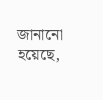জানানো হয়েছে,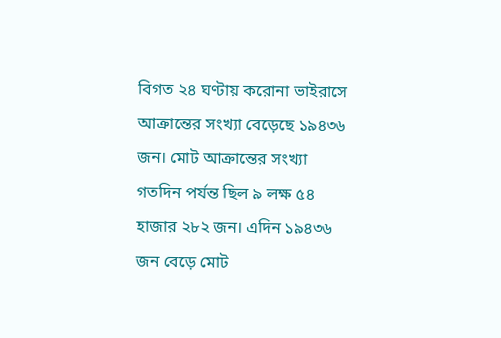বিগত ২৪ ঘণ্টায় করোনা ভাইরাসে আক্রান্তের সংখ্যা বেড়েছে ১৯৪৩৬ জন। মোট আক্রান্তের সংখ্যা গতদিন পর্যন্ত ছিল ৯ লক্ষ ৫৪ হাজার ২৮২ জন। এদিন ১৯৪৩৬ জন বেড়ে মোট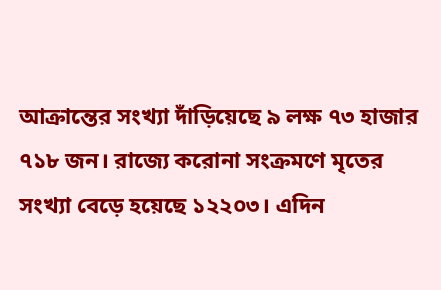আক্রান্তের সংখ্যা দাঁড়িয়েছে ৯ লক্ষ ৭৩ হাজার ৭১৮ জন। রাজ্যে করোনা সংক্রমণে মৃতের সংখ্যা বেড়ে হয়েছে ১২২০৩। এদিন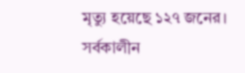মৃত্যু হয়েছে ১২৭ জনের। সর্বকালীন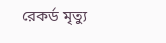রেকর্ড মৃত্যু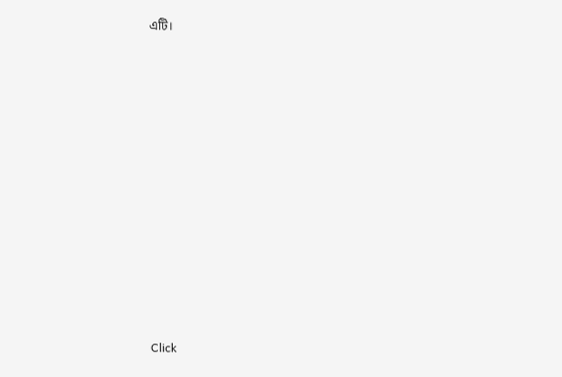এটি।












Click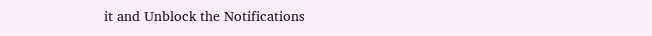it and Unblock the Notifications